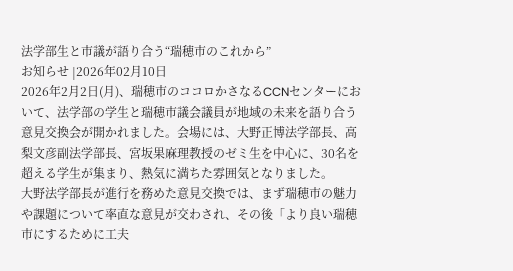法学部生と市議が語り合う“瑞穂市のこれから”
お知らせ |2026年02月10日
2026年2月2日(月)、瑞穂市のココロかさなるCCNセンターにおいて、法学部の学生と瑞穂市議会議員が地域の未来を語り合う意見交換会が開かれました。会場には、大野正博法学部長、高梨文彦副法学部長、宮坂果麻理教授のゼミ生を中心に、30名を超える学生が集まり、熱気に満ちた雰囲気となりました。
大野法学部長が進行を務めた意見交換では、まず瑞穂市の魅力や課題について率直な意見が交わされ、その後「より良い瑞穂市にするために工夫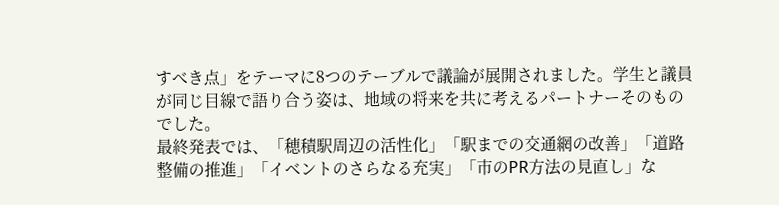すべき点」をテーマに8つのテーブルで議論が展開されました。学生と議員が同じ目線で語り合う姿は、地域の将来を共に考えるパートナーそのものでした。
最終発表では、「穂積駅周辺の活性化」「駅までの交通網の改善」「道路整備の推進」「イベントのさらなる充実」「市のPR方法の見直し」な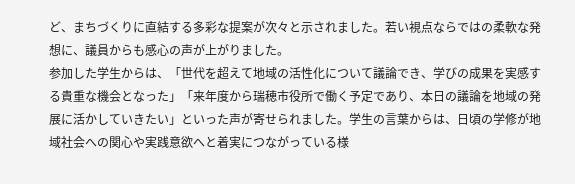ど、まちづくりに直結する多彩な提案が次々と示されました。若い視点ならではの柔軟な発想に、議員からも感心の声が上がりました。
参加した学生からは、「世代を超えて地域の活性化について議論でき、学びの成果を実感する貴重な機会となった」「来年度から瑞穂市役所で働く予定であり、本日の議論を地域の発展に活かしていきたい」といった声が寄せられました。学生の言葉からは、日頃の学修が地域社会への関心や実践意欲へと着実につながっている様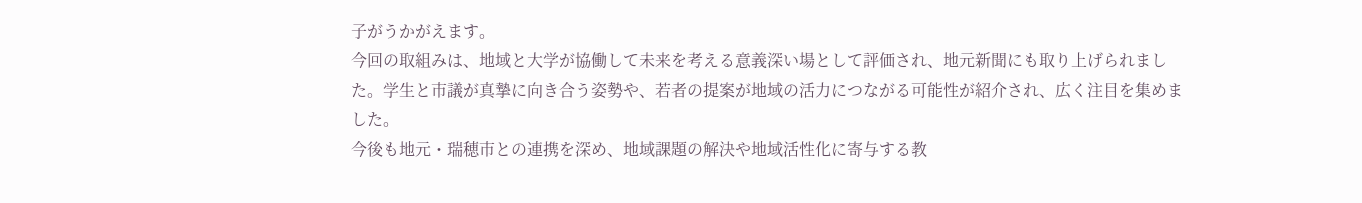子がうかがえます。
今回の取組みは、地域と大学が協働して未来を考える意義深い場として評価され、地元新聞にも取り上げられました。学生と市議が真摯に向き合う姿勢や、若者の提案が地域の活力につながる可能性が紹介され、広く注目を集めました。
今後も地元・瑞穂市との連携を深め、地域課題の解決や地域活性化に寄与する教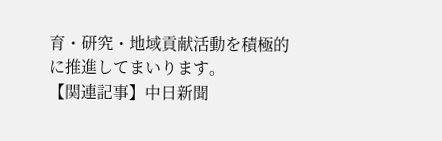育・研究・地域貢献活動を積極的に推進してまいります。
【関連記事】中日新聞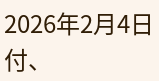2026年2月4日付、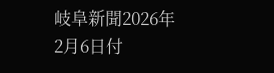岐阜新聞2026年2月6日付